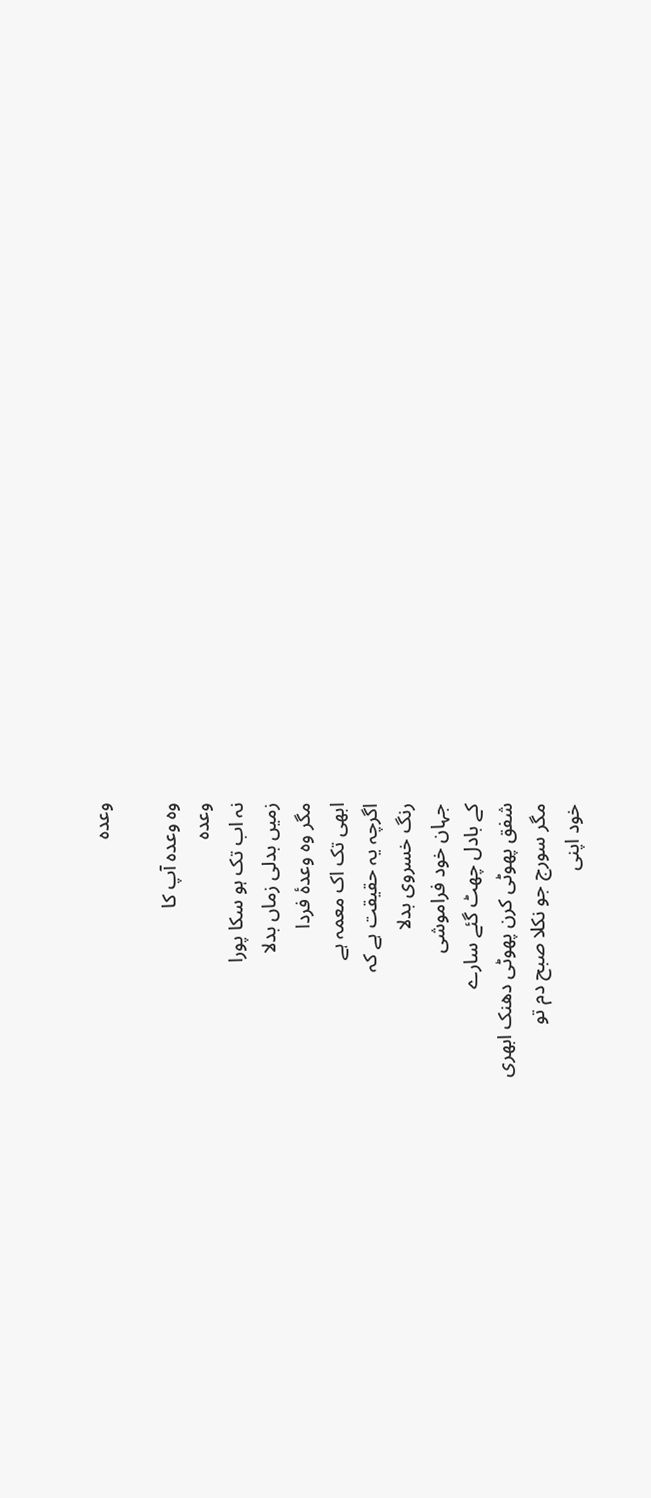وعدہ

وہ وعدہ آپ کا
وعدہ
نہ اب تک ہو سکا پورا
زمیں بدلی زماں بدلا
مگر وہ وعدۂ فردا
ابھی تک اک معمہ ہے
اگرچہ یہ حقیقت ہے کہ
رنگ خسروی بدلا
جہان خود فراموشی
کے بادل چھٹ گئے سارے
شفق پھوٹی کرن پھوٹی دھنک ابھری
مگر سورج جو نکلا صبح دم تو
خود اپنی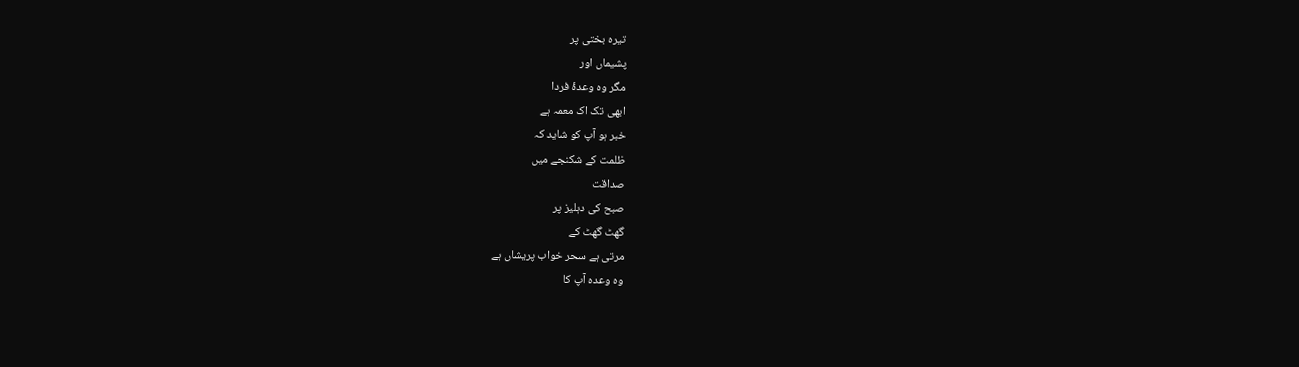تیرہ بختی پر
پشیماں اور
مگر وہ وعدۂ فردا
ابھی تک اک معمہ ہے
خبر ہو آپ کو شاید کہ
ظلمت کے شکنجے میں
صداقت
صبح کی دہلیز پر
گھٹ گھٹ کے
مرتی ہے سحر خواب پریشاں ہے
وہ وعدہ آپ کا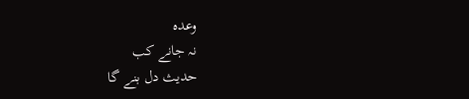وعدہ
نہ جانے کب
حدیث دل بنے گا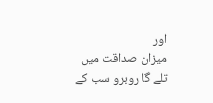اور
میزان صداقت میں
تلے گا روبرو سب کے